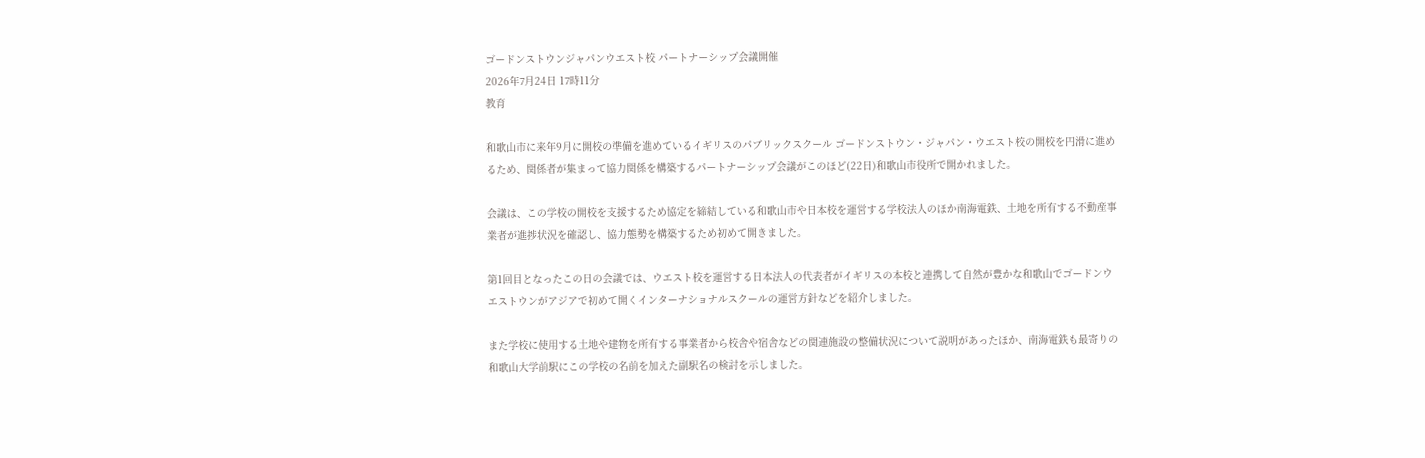ゴードンストウンジャパンウエスト校 パートナーシップ会議開催
2026年7月24日 17時11分
教育

和歌山市に来年9月に開校の準備を進めているイギリスのパブリックスクール ゴードンストウン・ジャパン・ウエスト校の開校を円滑に進めるため、関係者が集まって協力関係を構築するパートナーシップ会議がこのほど(22日)和歌山市役所で開かれました。

会議は、この学校の開校を支援するため協定を締結している和歌山市や日本校を運営する学校法人のほか南海電鉄、土地を所有する不動産事業者が進捗状況を確認し、協力態勢を構築するため初めて開きました。

第1回目となったこの日の会議では、ウエスト校を運営する日本法人の代表者がイギリスの本校と連携して自然が豊かな和歌山でゴードンウエストウンがアジアで初めて開くインターナショナルスクールの運営方針などを紹介しました。

また学校に使用する土地や建物を所有する事業者から校舎や宿舎などの関連施設の整備状況について説明があったほか、南海電鉄も最寄りの和歌山大学前駅にこの学校の名前を加えた副駅名の検討を示しました。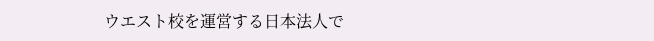ウエスト校を運営する日本法人で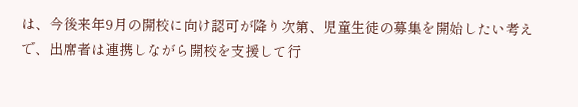は、今後来年9月の開校に向け認可が降り次第、児童生徒の募集を開始したい考えで、出席者は連携しながら開校を支援して行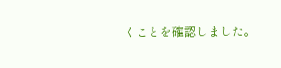くことを確認しました。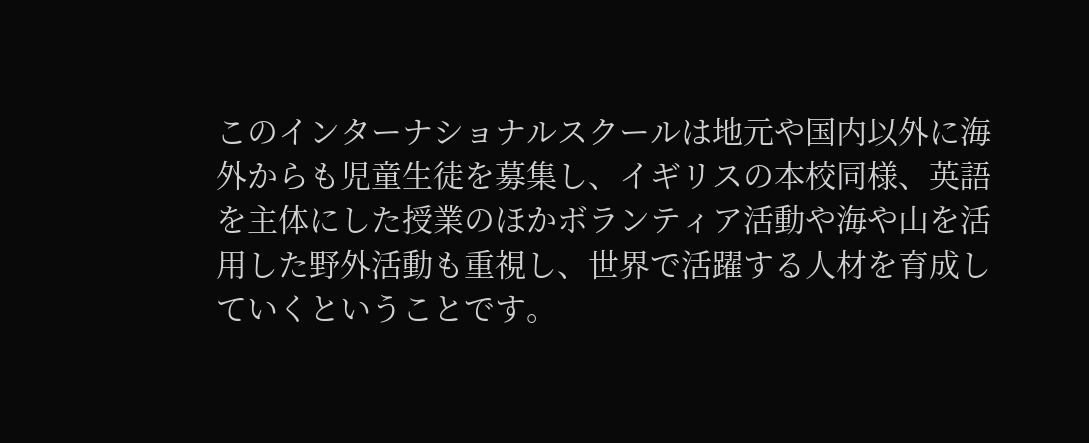このインターナショナルスクールは地元や国内以外に海外からも児童生徒を募集し、イギリスの本校同様、英語を主体にした授業のほかボランティア活動や海や山を活用した野外活動も重視し、世界で活躍する人材を育成していくということです。